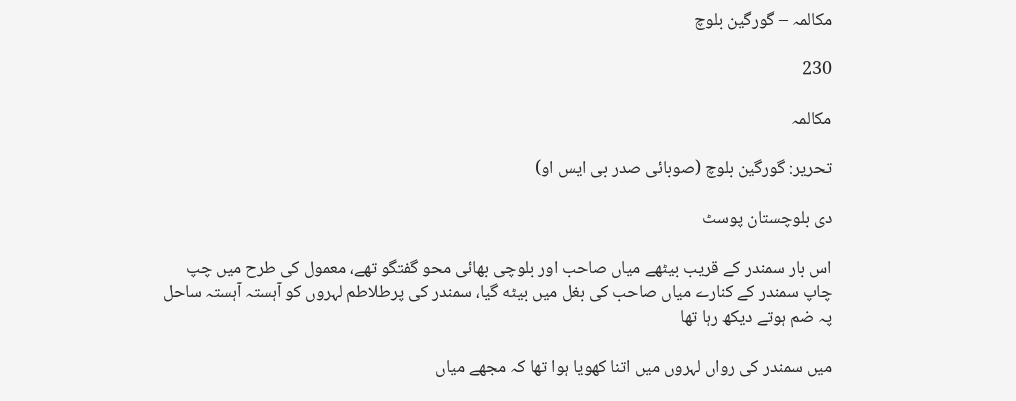مکالمہ – گورگین بلوچ

230

مکالمہ

تحریر: گورگین بلوچ (صوبائی صدر بی ایس او)

دی بلوچستان پوسٹ

اس بار سمندر کے قریب بیٹهے میاں صاحب اور بلوچی بهائی محو گفتگو تهے، معمول کی طرح میں چپ چاپ سمندر کے کنارے میاں صاحب کی بغل میں بیٹه گیا، سمندر کی پرطلاطم لہروں کو آہستہ آہستہ ساحل پہ ضم ہوتے دیکھ رہا تها

میں سمندر کی رواں لہروں میں اتنا کهویا ہوا تها کہ مجهے میاں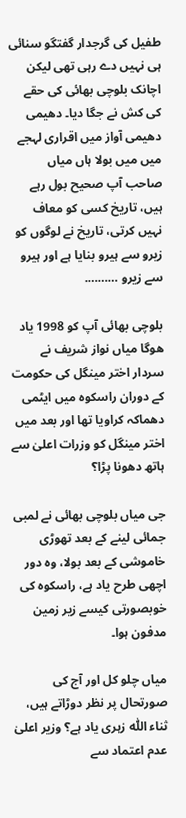طفیل کی گرجدار گفتگو سنائی ہی نہیں دے رہی تهی لیکن اچانک بلوچی بهائی کی حقے کی کش نے جگا دیا۔ دھیمی دھیمی آواز میں اقراری لہجے میں میں بولا ہاں میاں صاحب آپ صحیح بول رہے ہیں، تاریخ کسی کو معاف نہیں کرتی، تاریخ نے لوگوں کو زیرو سے ہیرو بنایا ہے اور ہیرو سے زیرو ……….

بلوچی بهائی آپ کو 1998 یاد هوگا میاں نواز شریف نے سردار اختر مینگل کی حکومت کے دوران راسکوہ میں ایٹمی دھماکہ کراویا تھا اور بعد میں اختر مینگل کو وزرات اعلیٰ سے ہاتھ دھونا پڑا؟

جی میاں بلوچی بهائی نے لمبی جمائی لینے کے بعد تهوڑی خاموشی کے بعد بولا، وه دور اچهی طرح یاد ہے، راسکوہ کی خوبصورتی کیسے زیر زمین مدفون ہوا۔

میاں چلو کل اور آج کی صورتحال پر نظر دوڑاتے ہیں، ثناء اللّٰہ زہری یاد ہے؟ وزیر اعلیٰ عدم اعتماد سے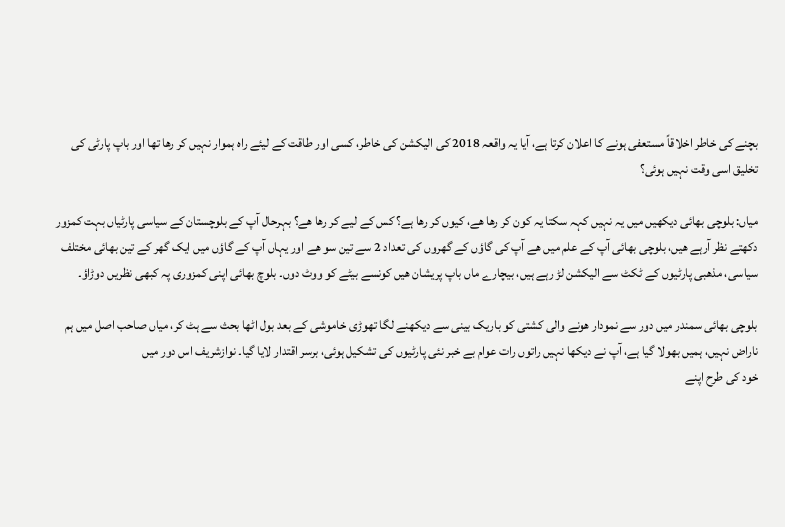بچنے کی خاطر اخلاقاً مستعفی ہونے کا اعلان کرتا ہے، آیا یہ واقعہ 2018 کی الیکشن کی خاطر، کسی اور طاقت کے لیئے راه ہموار نہیں کر رها تھا اور باپ پارٹی کی تخلیق اسی وقت نہیں ہوئی؟

میاں: بلوچی بهائی دیکهیں میں یہ نہیں کہہ سکتا یہ کون کر رها هے، کیوں کر رها ہے؟ کس کے لیے کر رها هے؟ بہرحال آپ کے بلوچستان کے سیاسی پارٹیاں بہت کمزور دکهتے نظر آرہے هیں، بلوچی بهائی آپ کے علم میں هے آپ کی گاؤں کے گهروں کی تعداد 2 سے تین سو هے اور یہاں آپ کے گاؤں میں ایک گهر کے تین بهائی مختلف سیاسی، مذهبی پارٹیوں کے ٹکٹ سے الیکشن لڑ رہے ہیں، بیچارے ماں باپ پریشان هیں کونسے بیٹے کو ووٹ دوں۔ بلوچ بهائی اپنی کمزوری پہ کبهی نظریں دوڑاؤ۔

بلوچی بهائی سمندر میں دور سے نمودار هونے والی کشتی کو باریک بینی سے دیکهنے لگا تهوڑی خاموشی کے بعد بول اٹها بحث سے ہٹ کر، میاں صاحب اصل میں ہم ناراض نہیں، ہمیں بهولا گیا ہے، آپ نے دیکها نہیں راتوں رات عوام بے خبر نئی پارٹیوں کی تشکیل ہوئی، برسر اقتدار لایا گیا۔ نوازشریف اس دور میں
خود کی طرح اپنے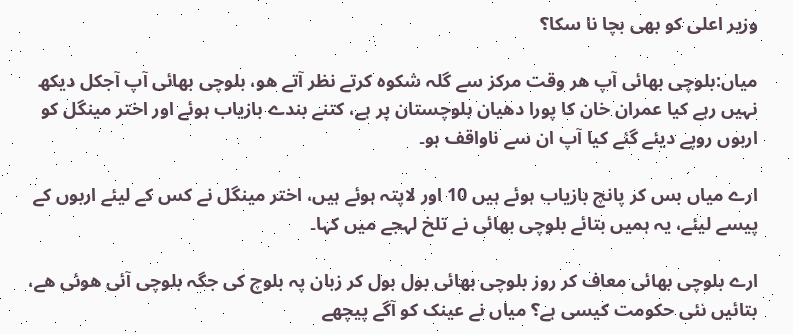وزیر اعلی کو بهی بچا نا سکا؟

میاں:بلوچی بهائی آپ هر وقت مرکز سے گلہ شکوه کرتے نظر آتے هو، بلوچی بهائی آپ آجکل دیکھ نہیں رہے کیا عمران خان کا پورا دھیان بلوچستان پر ہے، کتنے بندے بازیاب ہوئے اور اختر مینگل کو اربوں روپے دیئے گئے کیا آپ ان سے ناواقف ہو۔

ارے میاں بس کر پانچ بازیاب ہوئے ہیں 10 اور لاپتہ ہوئے ہیں، اختر مینگل نے کس کے لیئے اربوں کے پیسے لیئے، یہ ہمیں بتائے بلوچی بهائی نے تلخ لہجے میں کہا۔

ارے بلوچی بهائی معاف کر روز بلوچی بهائی بول بول کر زبان پہ بلوچ کی جگہ بلوچی آئی هوئی هے، بتائیں نئی حکومت کیسی ہے؟ میاں نے عینک کو آگے پیچهے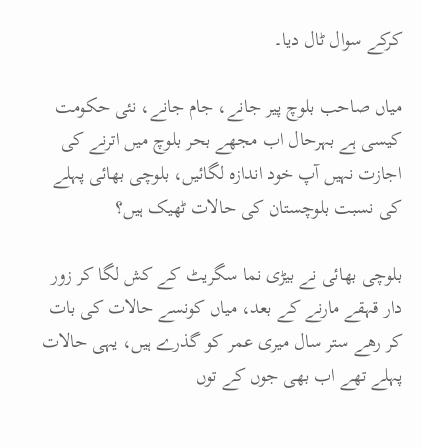کرکے سوال ٹال دیا۔

میاں صاحب بلوچ پیر جانے، جام جانے، نئی حکومت کیسی ہے بہرحال اب مجھے بحر بلوچ میں اترنے کی اجازت نہیں آپ خود اندازہ لگائیں، بلوچی بهائی پہلے کی نسبت بلوچستان کی حالات ٹهیک ہیں؟

بلوچی بهائی نے بیڑی نما سگریٹ کے کش لگا کر زور دار قہقے مارنے کے بعد، میاں کونسے حالات کی بات کر رهے ستر سال میری عمر کو گذرے ہیں، یہی حالات پہلے تھے اب بھی جوں کے توں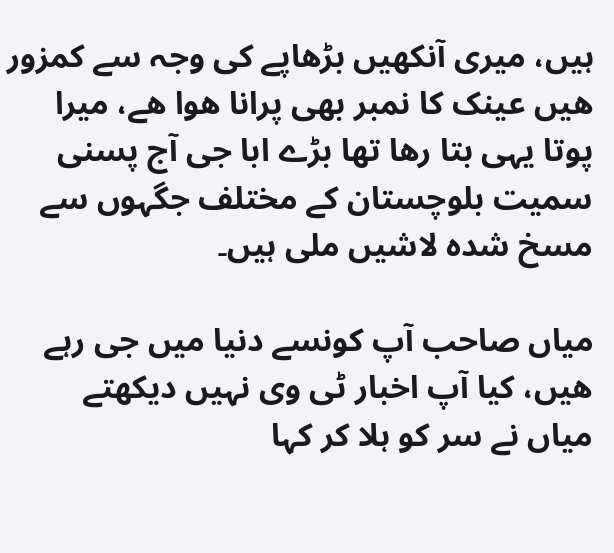ہیں، میری آنکهیں بڑهاپے کی وجہ سے کمزور هیں عینک کا نمبر بهی پرانا هوا هے، میرا پوتا یہی بتا رها تها بڑے ابا جی آج پسنی سمیت بلوچستان کے مختلف جگہوں سے مسخ شدہ لاشیں ملی ہیں۔

میاں صاحب آپ کونسے دنیا میں جی رہے هیں، کیا آپ اخبار ٹی وی نہیں دیکهتے
میاں نے سر کو ہلا کر کہا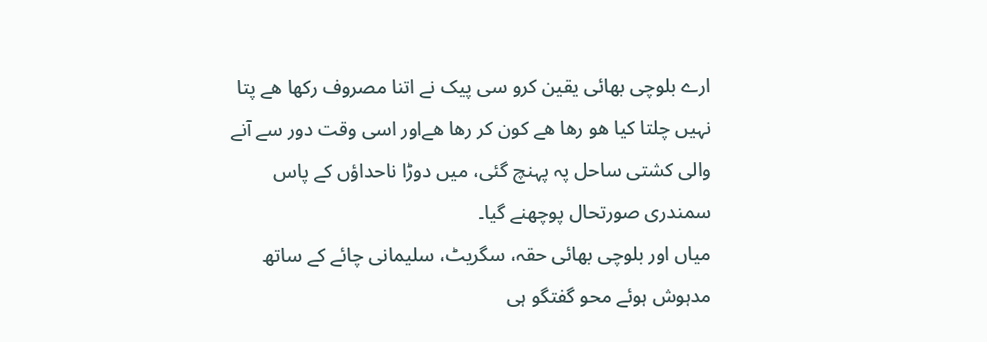ارے بلوچی بهائی یقین کرو سی پیک نے اتنا مصروف رکها هے پتا نہیں چلتا کیا هو رها هے کون کر رها هےاور اسی وقت دور سے آنے والی کشتی ساحل پہ پہنچ گئی، میں دوڑا ناحداؤں کے پاس سمندری صورتحال پوچهنے گیا۔
میاں اور بلوچی بهائی حقہ، سگریٹ، سلیمانی چائے کے ساتھ مدہوش ہوئے محو گفتگو ہی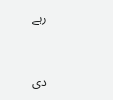رہے


دی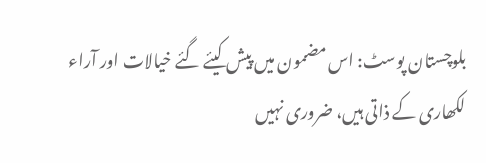بلوچستان پوسٹ: اس مضمون میں پیش کیئے گئے خیالات اور آراء لکھاری کے ذاتی ہیں، ضروری نہیں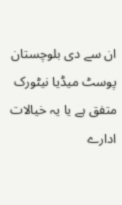ان سے دی بلوچستان پوسٹ میڈیا نیٹورک متفق ہے یا یہ خیالات ادارے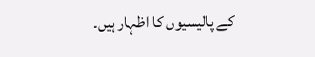کے پالیسیوں کا اظہار ہیں۔